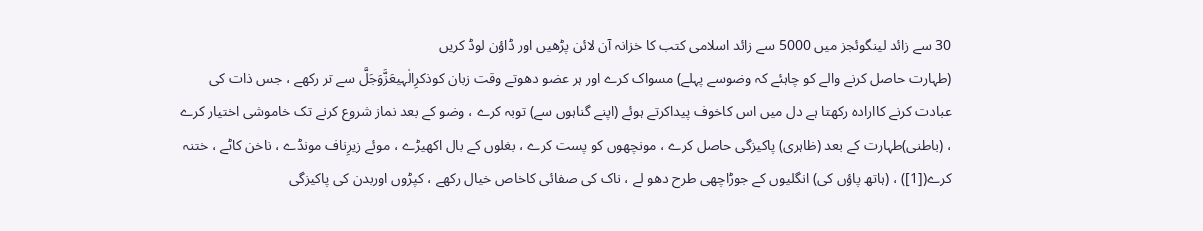30 سے زائد لینگوئجز میں 5000 سے زائد اسلامی کتب کا خزانہ آن لائن پڑھیں اور ڈاؤن لوڈ کریں
(طہارت حاصل کرنے والے کو چاہئے کہ وضوسے پہلے) مسواک کرے اور ہر عضو دھوتے وقت زبان کوذکرِالٰہیعَزَّوَجَلَّ سے تر رکھے ، جس ذات کی عبادت کرنے کاارادہ رکھتا ہے دل میں اس کاخوف پیداکرتے ہوئے (اپنے گناہوں سے) توبہ کرے ، وضو کے بعد نماز شروع کرنے تک خاموشی اختیار کرے ، (باطنی)طہارت کے بعد (ظاہری) پاکیزگی حاصل کرے ، مونچھوں کو پست کرے ، بغلوں کے بال اکھیڑے ، موئے زیرِناف مونڈے ، ناخن کاٹے ، ختنہ کرے([1]) ، (ہاتھ پاؤں کی) انگلیوں کے جوڑاچھی طرح دھو لے ، ناک کی صفائی کاخاص خیال رکھے ، کپڑوں اوربدن کی پاکیزگی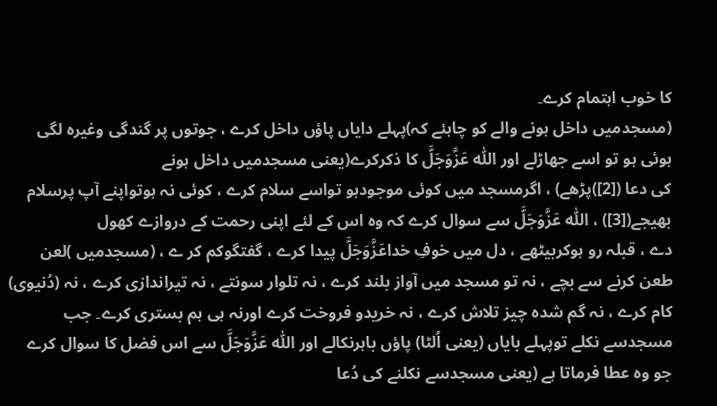کا خوب اہتمام کرے۔
(مسجدمیں داخل ہونے والے کو چاہئے کہ)پہلے دایاں پاؤں داخل کرے ، جوتوں پر گندگی وغیرہ لگی ہوئی ہو تو اسے جھاڑلے اور اللّٰہ عَزَّوَجَلَّ کا ذکرکرے(یعنی مسجدمیں داخل ہونے
کی دعا ([2])پڑھے) ، اگرمسجد میں کوئی موجودہو تواسے سلام کرے ، کوئی نہ ہوتواپنے آپ پرسلام بھیجے([3]) ، اللّٰہ عَزَّوَجَلَّ سے سوال کرے کہ وہ اس کے لئے اپنی رحمت کے دروازے کھول
دے ، قبلہ رو ہوکربیٹھے ، دل میں خوفِ خداعَزَّوَجَلَّ پیدا کرے ، گفتگوکم کر ے ، (مسجدمیں )لعن طعن کرنے سے بچے ، نہ تو مسجد میں آواز بلند کرے ، نہ تلوار سونتے ، نہ تیراندازی کرے ، نہ (دُنیوی) کام کرے ، نہ گم شدہ چیز تلاش کرے ، نہ خریدو فروخت کرے اورنہ ہی ہم بستری کرے۔ جب مسجدسے نکلے توپہلے بایاں (یعنی اُلٹا) پاؤں باہرنکالے اور اللّٰہ عَزَّوَجَلَّ سے اس فضل کا سوال کرے جو وہ عطا فرماتا ہے (یعنی مسجدسے نکلنے کی دُعا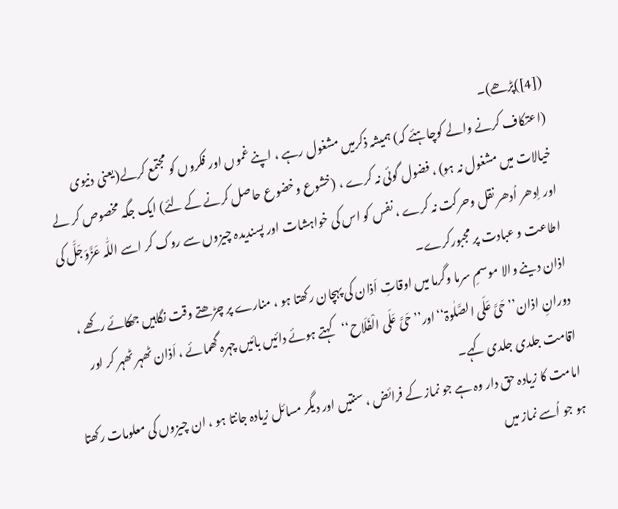([4])پڑھے)۔
(اعتکاف کرنے والے کوچاہئے کہ) ہمیشہ ذکرمیں مشغول رہے ، اپنے غموں اور فکروں کو مجتمع کرلے(یعنی دنیوی خیالات میں مشغول نہ ہو) ، فضول گوئی نہ کرے ، (خشوع وخضوع حاصل کرنے کے لئے) ایک جگہ مخصوص کر لے اور اِدھر اُدھر نقل وحرکت نہ کرے ، نفس کو اس کی خواہشات اور پسندیدہ چیزوں سے روک کر اسے اللّٰہ عَزَّوَجَلَّ کی اطاعت و عبادت پر مجبورکرے۔
اذان دینے والا موسمِ سرما وگرما میں اوقاتِ اَذان کی پہچان رکھتا ہو ، منارے پر چڑھتے وقت نگاہیں جھکائے رکھے ، دورانِ اذان’’حَیَّ عَلَی الصَّلٰوۃ‘‘اور’’حَیَّ عَلَی الْفَلَاح‘‘کہتے ہوئے دائیں بائیں چہرہ گھمائے ، اَذان ٹھہر ٹھہر کر اور اقامت جلدی جلدی کہے۔
امامت کا زیادہ حق دار وہ ہے جو نماز کے فرائض ، سنتیں اور دیگر مسائل زیادہ جانتا ہو ، ان چیزوں کی معلومات رکھتا ہو جو اُسے نماز میں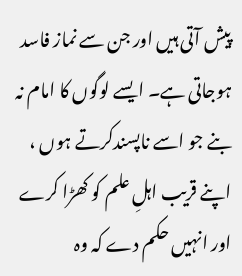پیش آتی ہیں اور جن سے نماز فاسد ہوجاتی ہے۔ ایسے لوگوں کا امام نہ بنے جو اسے ناپسندکرتے ہوں ، اپنے قریب اہلِ علم کو کھڑا کرے اور انہیں حکم دے کہ وہ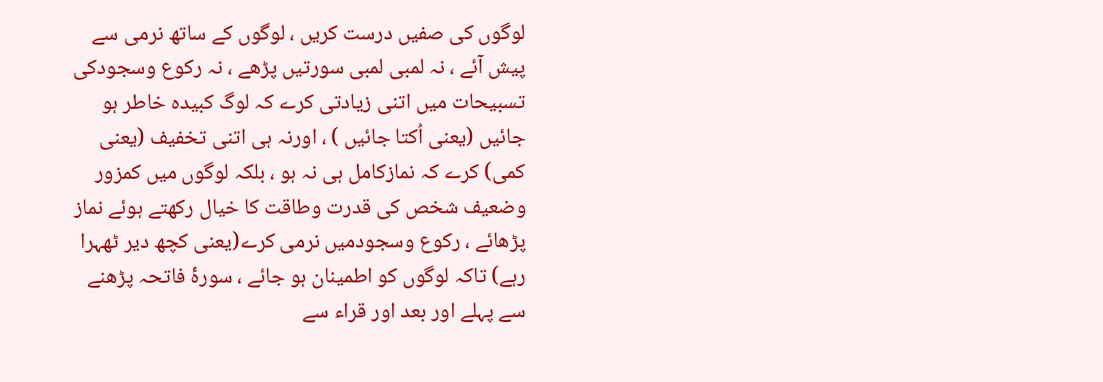لوگوں کی صفیں درست کریں ، لوگوں کے ساتھ نرمی سے پیش آئے ، نہ لمبی لمبی سورتیں پڑھے ، نہ رکوع وسجودکی تسبیحات میں اتنی زیادتی کرے کہ لوگ کبیدہ خاطر ہو جائیں (یعنی اُکتا جائیں ) ، اورنہ ہی اتنی تخفیف (یعنی کمی) کرے کہ نمازکامل ہی نہ ہو ، بلکہ لوگوں میں کمزور وضعیف شخص کی قدرت وطاقت کا خیال رکھتے ہوئے نماز پڑھائے ، رکوع وسجودمیں نرمی کرے(یعنی کچھ دیر ٹھہرا رہے) تاکہ لوگوں کو اطمینان ہو جائے ، سورۂ فاتحہ پڑھنے سے پہلے اور بعد اور قراء سے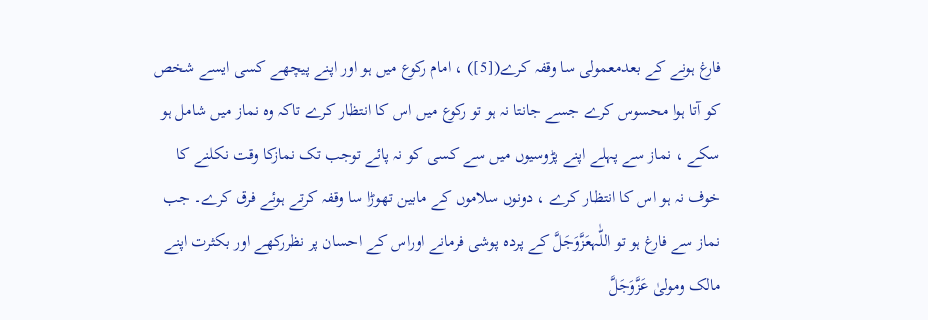فارغ ہونے کے بعدمعمولی سا وقفہ کرے([5]) ، امام رکوع میں ہو اور اپنے پیچھے کسی ایسے شخص کو آتا ہوا محسوس کرے جسے جانتا نہ ہو تو رکوع میں اس کا انتظار کرے تاکہ وہ نماز میں شامل ہو سکے ، نماز سے پہلے اپنے پڑوسیوں میں سے کسی کو نہ پائے توجب تک نمازکا وقت نکلنے کا خوف نہ ہو اس کا انتظار کرے ، دونوں سلاموں کے مابین تھوڑا سا وقفہ کرتے ہوئے فرق کرے۔ جب نماز سے فارغ ہو تو اللّٰہعَزَّوَجَلَّ کے پردہ پوشی فرمانے اوراس کے احسان پر نظررکھے اور بکثرت اپنے مالک ومولیٰ عَزَّوَجَلَّ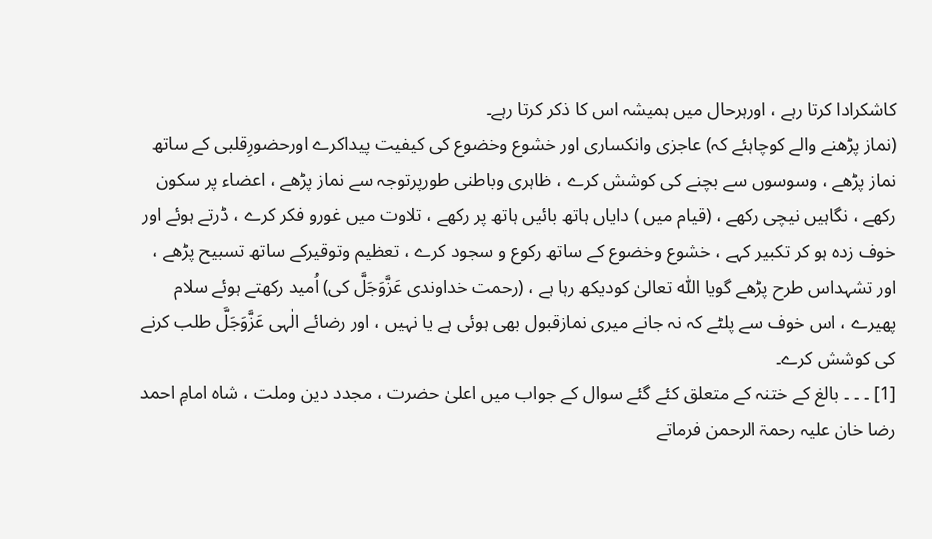کاشکرادا کرتا رہے ، اورہرحال میں ہمیشہ اس کا ذکر کرتا رہے۔
(نماز پڑھنے والے کوچاہئے کہ) عاجزی وانکساری اور خشوع وخضوع کی کیفیت پیداکرے اورحضورِقلبی کے ساتھ نماز پڑھے ، وسوسوں سے بچنے کی کوشش کرے ، ظاہری وباطنی طورپرتوجہ سے نماز پڑھے ، اعضاء پر سکون رکھے ، نگاہیں نیچی رکھے ، (قیام میں ) دایاں ہاتھ بائیں ہاتھ پر رکھے ، تلاوت میں غورو فکر کرے ، ڈرتے ہوئے اور خوف زدہ ہو کر تکبیر کہے ، خشوع وخضوع کے ساتھ رکوع و سجود کرے ، تعظیم وتوقیرکے ساتھ تسبیح پڑھے ، اور تشہداس طرح پڑھے گویا اللّٰہ تعالیٰ کودیکھ رہا ہے ، (رحمت خداوندی عَزَّوَجَلَّ کی) اُمید رکھتے ہوئے سلام پھیرے ، اس خوف سے پلٹے کہ نہ جانے میری نمازقبول بھی ہوئی ہے یا نہیں ، اور رضائے الٰہی عَزَّوَجَلَّ طلب کرنے کی کوشش کرے۔
[1] ۔ ۔ ۔ بالغ کے ختنہ کے متعلق کئے گئے سوال کے جواب میں اعلیٰ حضرت ، مجدد دین وملت ، شاہ امامِ احمد رضا خان علیہ رحمۃ الرحمن فرماتے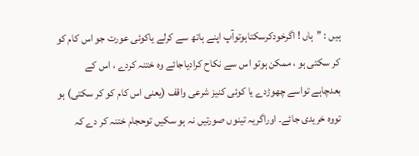ہیں : ’’ہاں ! اگرخودکرسکتاہوتوآپ اپنے ہاتھ سے کرلے یاکوئی عورت جو اس کام کو کر سکتی ہو ، ممکن ہوتو اس سے نکاح کرادیاجائے وہ ختنہ کردے ، اس کے بعدچاہے تواسے چھوڑدے یا کوئی کنیز شرعی واقف (یعنی اس کام کو کر سکتی) ہو تووہ خریدی جائے۔ اوراگریہ تینوں صورتیں نہ ہو سکیں توحجام ختنہ کر دے کہ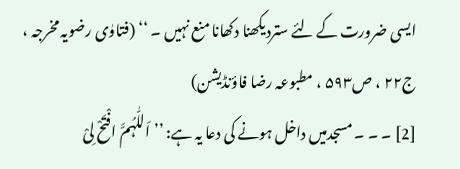ایسی ضرورت کے لئے ستردیکھنا دکھانا منع نہیں ۔ ‘‘ (فتاوٰی رضویہ مخرجہ ، ج۲۲ ، ص۵۹۳ ، مطبوعہ رضا فاؤنڈیشن)
[2] ۔ ۔ ۔ مسجدمیں داخل ہونے کی دعا یہ ہے: ’’اَللّٰہُمَّ افْتَحْ لِیْ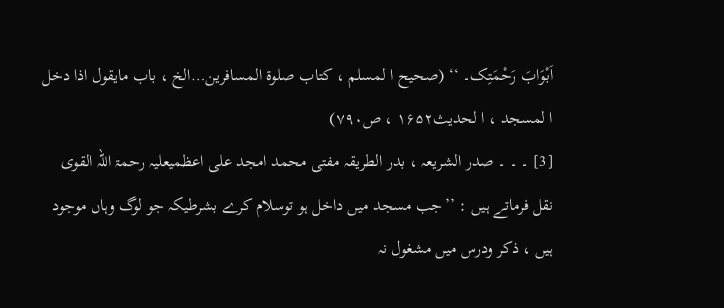اَبْوَابَ رَحْمَتِک۔ ‘‘ (صحیح ا لمسلم ، کتاب صلوۃ المسافرین…الخ ، باب مایقول اذا دخل ا لمسجد ، ا لحدیث۱۶۵۲ ، ص۷۹۰)
[3] ۔ ۔ ۔ صدر الشریعہ ، بدر الطریقہ مفتی محمد امجد علی اعظمیعلیہ رحمۃ اللہ القوی نقل فرماتے ہیں : ’’جب مسجد میں داخل ہو توسلام کرے بشرطیکہ جو لوگ وہاں موجود ہیں ، ذکر ودرس میں مشغول نہ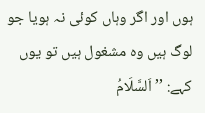ہوں اور اگر وہاں کوئی نہ ہویا جو لوگ ہیں وہ مشغول ہیں تو یوں کہے: ’’اَلسَّلَامُ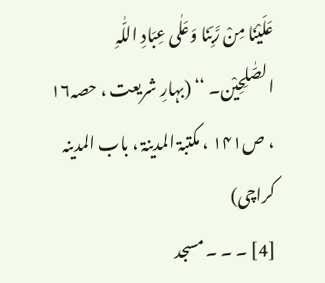عَلَیْنَا مِنْ رَّبِّنَا وَعَلٰی عِبَادِ اللّٰہِ الصّٰلِحِیْن۔ ‘‘ (بہارِ شریعت ، حصہ۱۶ ، ص۱۴۱ ، مکتبۃ المدینۃ ، باب المدینہ کراچی)
[4] ۔ ۔ ۔ مسجد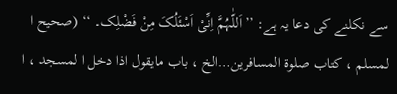سے نکلنے کی دعا یہ ہے: ’’اَللّٰہُمَّ اِنِّیْ اَسْئَلُکَ مِنْ فَضْلِک۔ ‘‘ (صحیح ا لمسلم ، کتاب صلوۃ المسافرین…الخ ، باب مایقول اذا دخل ا لمسجد ، ا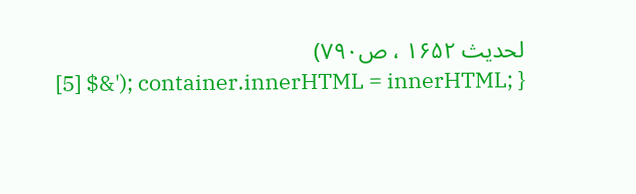لحدیث ۱۶۵۲ ، ص۷۹۰)
[5] $&'); container.innerHTML = innerHTML; }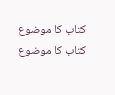کتاب کا موضوع
کتاب کا موضوع